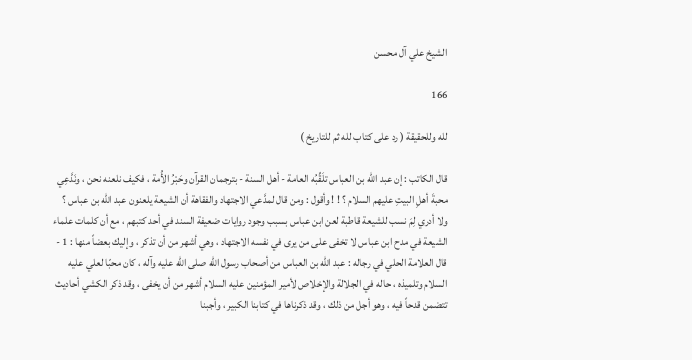الشيخ علي آل محسن

166

لله وللحقيقة ( رد على كتاب لله ثم للتاريخ )

قال الكاتب : إن عبد الله بن العباس تلَقِّبُه العامة - أهل السنة - بترجمان القرآن وحَبْرُ الأُمة ، فكيف نلعنه نحن ، ونَدَّعِي محبةَ أهلِ البيتِ عليهم السلام ؟ ! ! وأقول : ومن قال لمدَّعي الاجتهاد والفقاهة أن الشيعة يلعنون عبد الله بن عباس ؟ ولا أدري لِمَ نسب للشيعة قاطبة لعن ابن عباس بسبب وجود روايات ضعيفة السند في أحد كتبهم ، مع أن كلمات علماء الشيعة في مدح ابن عباس لا تخفى على من يرى في نفسه الاجتهاد ، وهي أشهر من أن تذكر ، وإليك بعضاً منها : 1 - قال العلامة الحلي في رجاله : عبد الله بن العباس من أصحاب رسول الله صلى الله عليه وآله ، كان محبّا لعلي عليه السلام وتلميذه ، حاله في الجلالة والإخلاص لأمير المؤمنين عليه السلام أشهر من أن يخفى ، وقد ذكر الكشي أحاديث تتضمن قدحاً فيه ، وهو أجل من ذلك ، وقد ذكرناها في كتابنا الكبير ، وأجبنا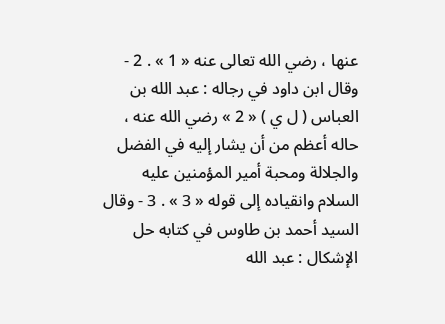عنها ، رضي الله تعالى عنه « 1 » . 2 - وقال ابن داود في رجاله : عبد الله بن العباس ( ل ي ) « 2 » رضي الله عنه ، حاله أعظم من أن يشار إليه في الفضل والجلالة ومحبة أمير المؤمنين عليه السلام وانقياده إلى قوله « 3 » . 3 - وقال السيد أحمد بن طاوس في كتابه حل الإشكال : عبد الله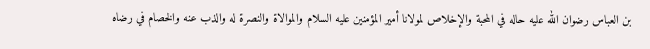بن العباس رضوان الله عليه حاله في المحبة والإخلاص لمولانا أمير المؤمنين عليه السلام والموالاة والنصرة له والذب عنه والخصام في رضاه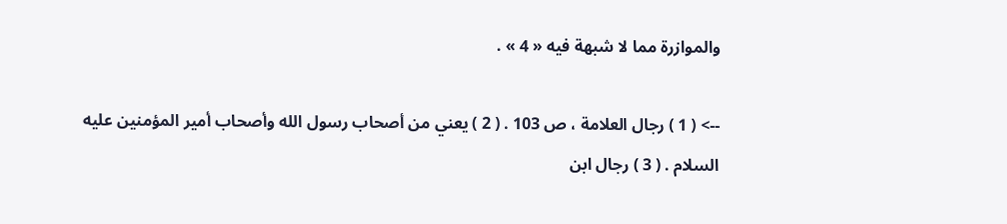والموازرة مما لا شبهة فيه « 4 » .

--> ( 1 ) رجال العلامة ، ص 103 . ( 2 ) يعني من أصحاب رسول الله وأصحاب أمير المؤمنين عليه السلام . ( 3 ) رجال ابن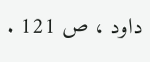داود ، ص 121 .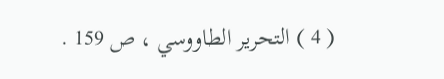( 4 ) التحرير الطاووسي ، ص 159 .